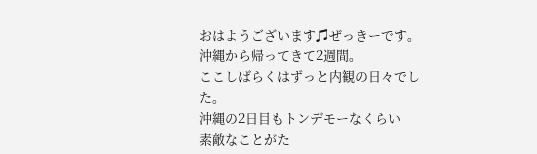おはようございます♫ぜっきーです。
沖縄から帰ってきて2週間。
ここしばらくはずっと内観の日々でした。
沖縄の2日目もトンデモーなくらい
素敵なことがた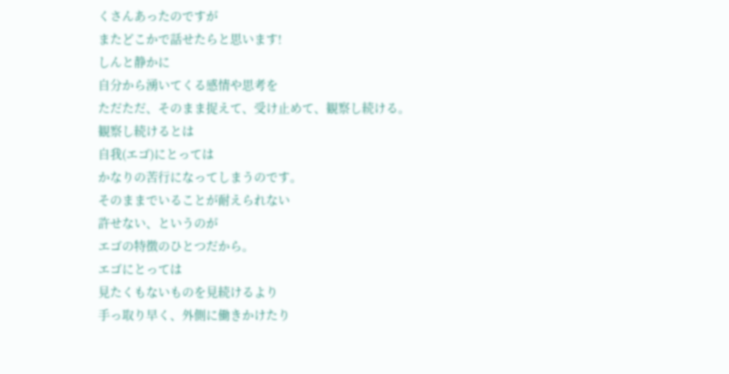くさんあったのですが
またどこかで話せたらと思います!
しんと静かに
自分から湧いてくる感情や思考を
ただただ、そのまま捉えて、受け止めて、観察し続ける。
観察し続けるとは
自我(エゴ)にとっては
かなりの苦行になってしまうのです。
そのままでいることが耐えられない
許せない、というのが
エゴの特徴のひとつだから。
エゴにとっては
見たくもないものを見続けるより
手っ取り早く、外側に働きかけたり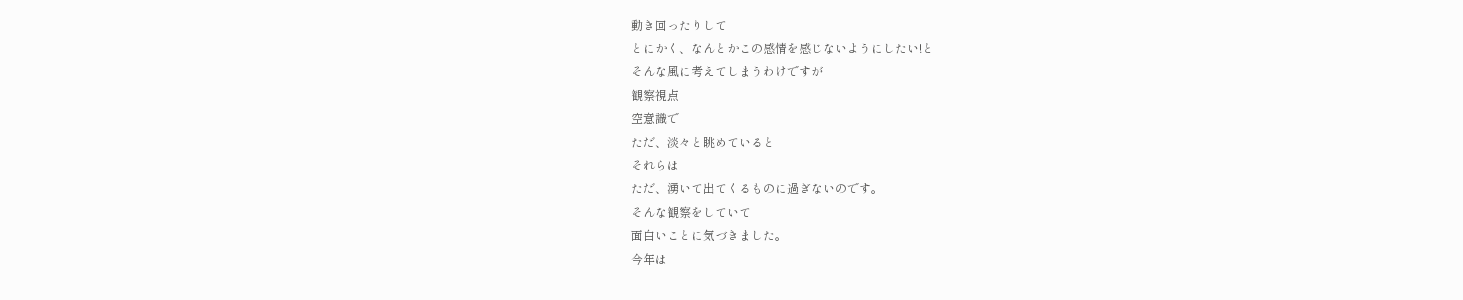動き回ったりして
とにかく、なんとかこの感情を感じないようにしたい!と
そんな風に考えてしまうわけですが
観察視点
空意識で
ただ、淡々と眺めていると
それらは
ただ、湧いて出てくるものに過ぎないのです。
そんな観察をしていて
面白いことに気づきました。
今年は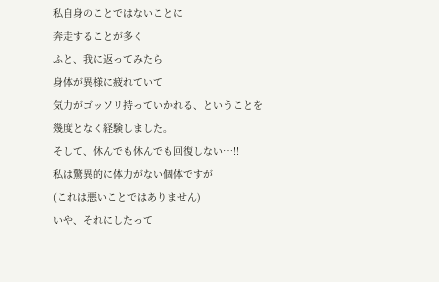私自身のことではないことに
奔走することが多く
ふと、我に返ってみたら
身体が異様に疲れていて
気力がゴッソリ持っていかれる、ということを
幾度となく経験しました。
そして、休んでも休んでも回復しない…!!
私は驚異的に体力がない個体ですが
(これは悪いことではありません)
いや、それにしたって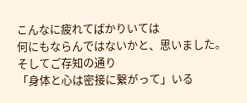こんなに疲れてばかりいては
何にもならんではないかと、思いました。
そしてご存知の通り
「身体と心は密接に繋がって」いる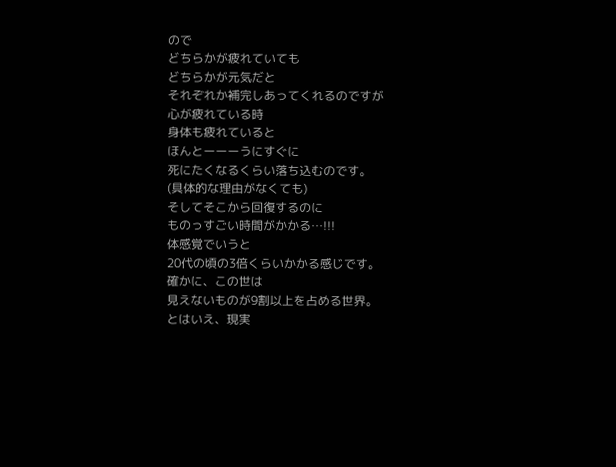ので
どちらかが疲れていても
どちらかが元気だと
それぞれか補完しあってくれるのですが
心が疲れている時
身体も疲れていると
ほんとーーーうにすぐに
死にたくなるくらい落ち込むのです。
(具体的な理由がなくても)
そしてそこから回復するのに
ものっすごい時間がかかる…!!!
体感覚でいうと
20代の頃の3倍くらいかかる感じです。
確かに、この世は
見えないものが9割以上を占める世界。
とはいえ、現実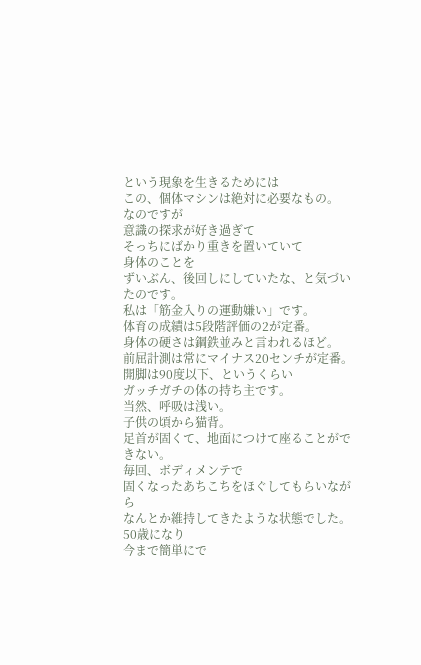という現象を生きるためには
この、個体マシンは絶対に必要なもの。
なのですが
意識の探求が好き過ぎて
そっちにばかり重きを置いていて
身体のことを
ずいぶん、後回しにしていたな、と気づいたのです。
私は「筋金入りの運動嫌い」です。
体育の成績は5段階評価の2が定番。
身体の硬さは鋼鉄並みと言われるほど。
前屈計測は常にマイナス20センチが定番。
開脚は90度以下、というくらい
ガッチガチの体の持ち主です。
当然、呼吸は浅い。
子供の頃から猫背。
足首が固くて、地面につけて座ることができない。
毎回、ボディメンテで
固くなったあちこちをほぐしてもらいながら
なんとか維持してきたような状態でした。
50歳になり
今まで簡単にで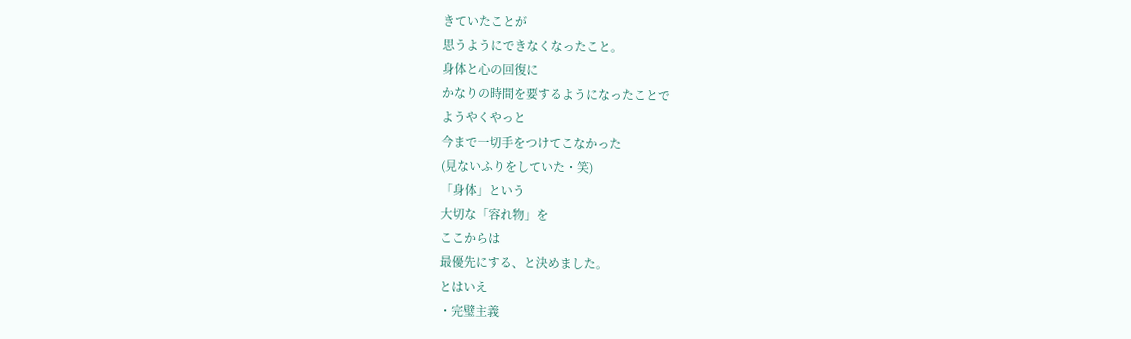きていたことが
思うようにできなくなったこと。
身体と心の回復に
かなりの時間を要するようになったことで
ようやくやっと
今まで一切手をつけてこなかった
(見ないふりをしていた・笑)
「身体」という
大切な「容れ物」を
ここからは
最優先にする、と決めました。
とはいえ
・完璧主義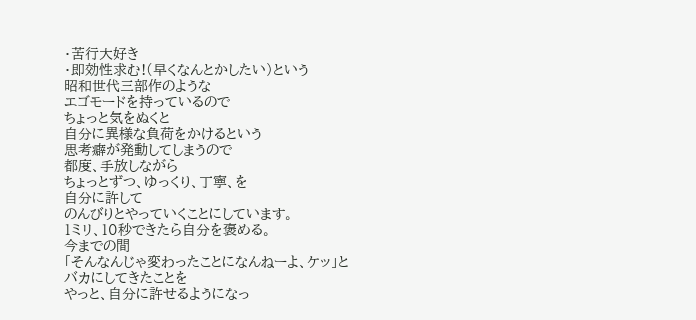・苦行大好き
・即効性求む!(早くなんとかしたい)という
昭和世代三部作のような
エゴモードを持っているので
ちょっと気をぬくと
自分に異様な負荷をかけるという
思考癖が発動してしまうので
都度、手放しながら
ちょっとずつ、ゆっくり、丁寧、を
自分に許して
のんびりとやっていくことにしています。
1ミリ、10秒できたら自分を褒める。
今までの間
「そんなんじゃ変わったことになんねーよ、ケッ」と
バカにしてきたことを
やっと、自分に許せるようになっ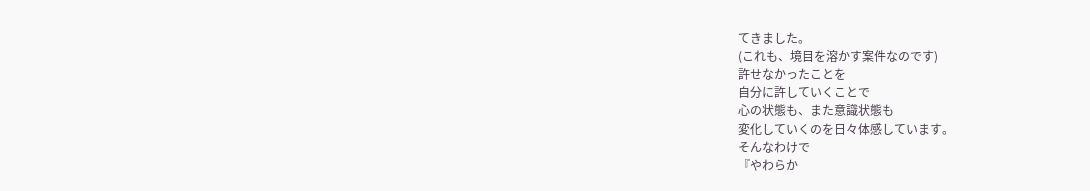てきました。
(これも、境目を溶かす案件なのです)
許せなかったことを
自分に許していくことで
心の状態も、また意識状態も
変化していくのを日々体感しています。
そんなわけで
『やわらか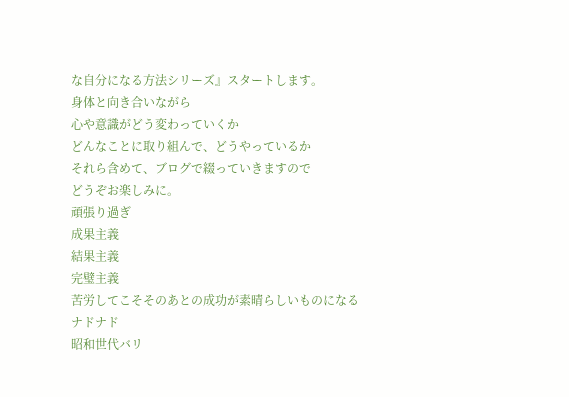な自分になる方法シリーズ』スタートします。
身体と向き合いながら
心や意識がどう変わっていくか
どんなことに取り組んで、どうやっているか
それら含めて、ブログで綴っていきますので
どうぞお楽しみに。
頑張り過ぎ
成果主義
結果主義
完璧主義
苦労してこそそのあとの成功が素晴らしいものになる
ナドナド
昭和世代バリ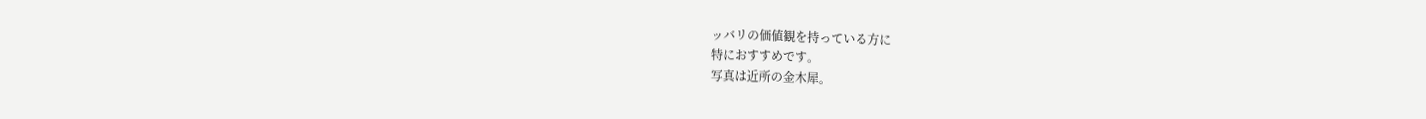ッバリの価値観を持っている方に
特におすすめです。
写真は近所の金木犀。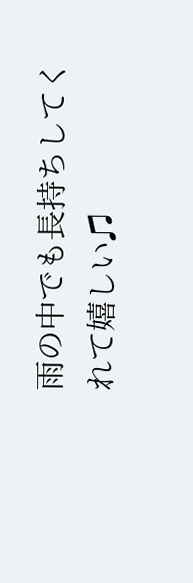雨の中でも長持ちしてくれて嬉しい♫